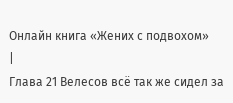Онлайн книга «Жених с подвохом»
|
Глава 21 Велесов всё так же сидел за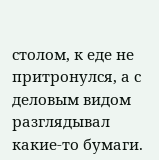столом, к еде не притронулся, а с деловым видом разглядывал какие-то бумаги.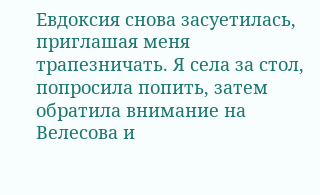Евдоксия снова засуетилась, приглашая меня трапезничать. Я села за стол, попросила попить, затем обратила внимание на Велесова и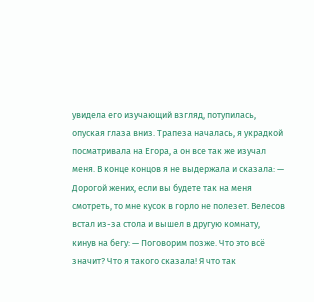увидела его изучающий взгляд, потупилась, опуская глаза вниз. Трапеза началась, я украдкой посматривала на Егора, а он все так же изучал меня. В конце концов я не выдержала и сказала: — Дорогой жених, если вы будете так на меня смотреть, то мне кусок в горло не полезет. Велесов встал из-за стола и вышел в другую комнату, кинув на бегу: — Поговорим позже. Что это всё значит? Что я такого сказала! Я что так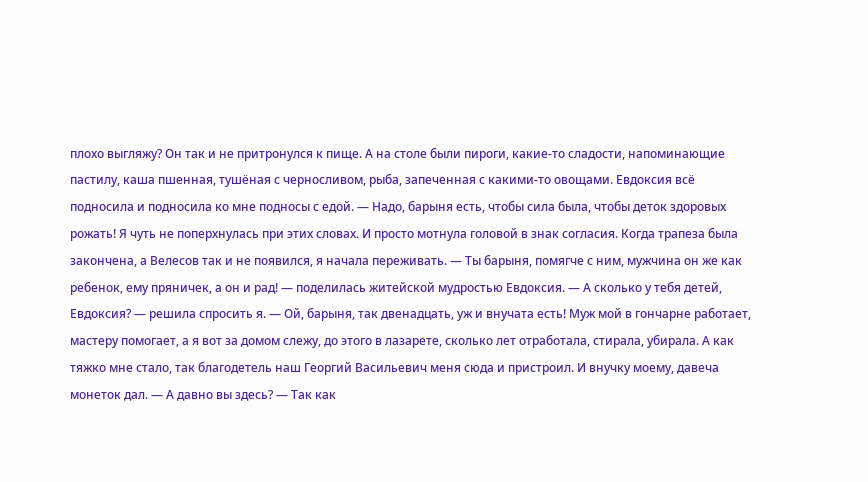плохо выгляжу? Он так и не притронулся к пище. А на столе были пироги, какие-то сладости, напоминающие пастилу, каша пшенная, тушёная с черносливом, рыба, запеченная с какими-то овощами. Евдоксия всё подносила и подносила ко мне подносы с едой. — Надо, барыня есть, чтобы сила была, чтобы деток здоровых рожать! Я чуть не поперхнулась при этих словах. И просто мотнула головой в знак согласия. Когда трапеза была закончена, а Велесов так и не появился, я начала переживать. — Ты барыня, помягче с ним, мужчина он же как ребенок, ему пряничек, а он и рад! — поделилась житейской мудростью Евдоксия. — А сколько у тебя детей, Евдоксия? — решила спросить я. — Ой, барыня, так двенадцать, уж и внучата есть! Муж мой в гончарне работает, мастеру помогает, а я вот за домом слежу, до этого в лазарете, сколько лет отработала, стирала, убирала. А как тяжко мне стало, так благодетель наш Георгий Васильевич меня сюда и пристроил. И внучку моему, давеча монеток дал. — А давно вы здесь? — Так как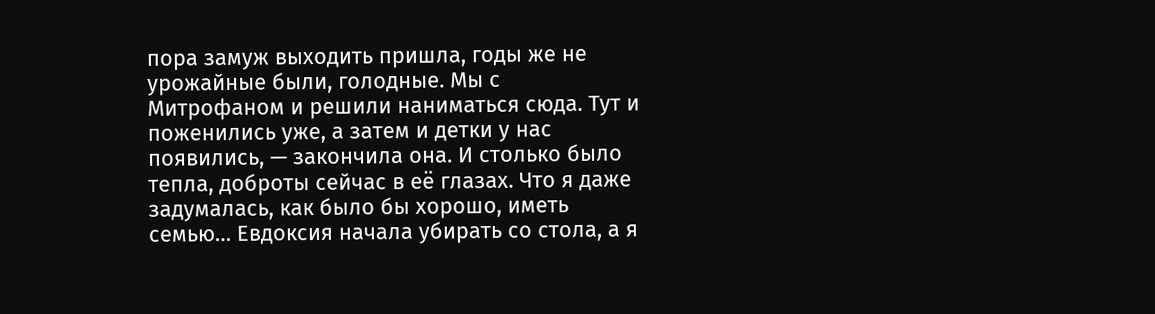пора замуж выходить пришла, годы же не урожайные были, голодные. Мы с Митрофаном и решили наниматься сюда. Тут и поженились уже, а затем и детки у нас появились, — закончила она. И столько было тепла, доброты сейчас в её глазах. Что я даже задумалась, как было бы хорошо, иметь семью… Евдоксия начала убирать со стола, а я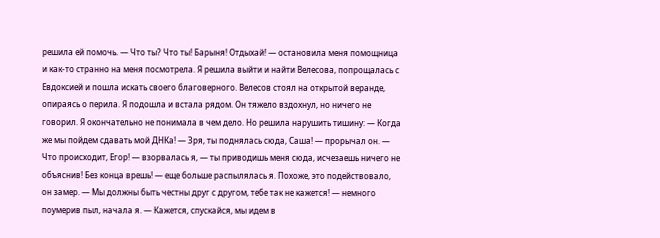решила ей помочь. — Что ты? Что ты! Барыня! Отдыхай! — остановила меня помощница и как-то странно на меня посмотрела. Я решила выйти и найти Велесова, попрощалась с Евдоксией и пошла искать своего благоверного. Велесов стоял на открытой веранде, опираясь о перила. Я подошла и встала рядом. Он тяжело вздохнул, но ничего не говорил. Я окончательно не понимала в чем дело. Но решила нарушить тишину: — Когда же мы пойдем сдавать мой ДНКа! — Зря, ты поднялась сюда, Саша! — прорычал он. — Что происходит, Егор! — взорвалась я, — ты приводишь меня сюда, исчезаешь ничего не объяснив! Без конца врешь! — еще больше распылялась я. Похоже, это подействовало, он замер. — Мы должны быть честны друг с другом, тебе так не кажется! — немного поумерив пыл, начала я. — Кажется, спускайся, мы идем в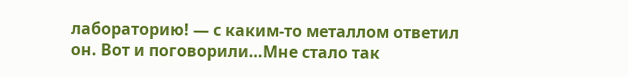лабораторию! — с каким-то металлом ответил он. Вот и поговорили…Мне стало так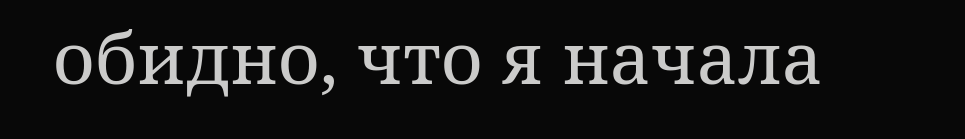обидно, что я начала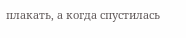плакать, а когда спустилась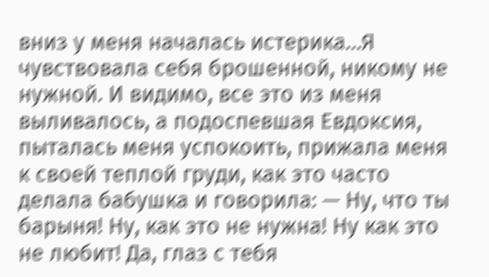вниз у меня началась истерика…Я чувствовала себя брошенной, никому не нужной. И видимо, все это из меня выливалось, а подоспевшая Евдоксия, пыталась меня успокоить, прижала меня к своей теплой груди, как это часто делала бабушка и говорила: — Ну, что ты барыня! Ну, как это не нужна! Ну как это не любит! Да, глаз с тебя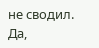не сводил. Да,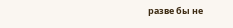разве бы не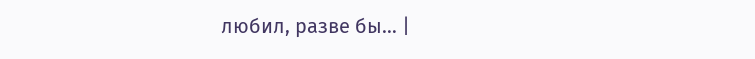любил, разве бы… |